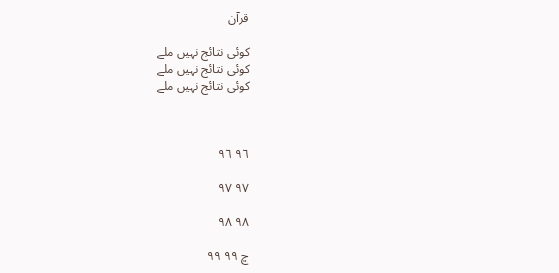قرآن

کوئی نتائج نہیں ملے
کوئی نتائج نہیں ملے
کوئی نتائج نہیں ملے



٩٦ ٩٦

٩٧ ٩٧

٩٨ ٩٨

ڇ ٩٩ ٩٩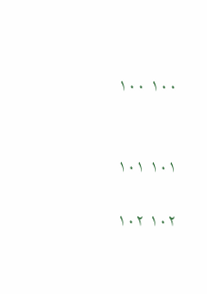١٠٠ ١٠٠


١٠١ ١٠١

١٠٢ ١٠٢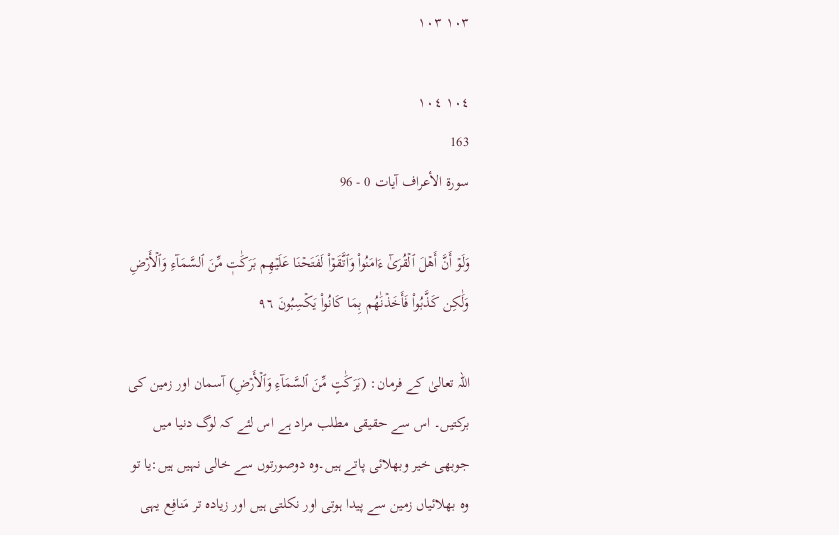١٠٣ ١٠٣

١٠٤ ١٠٤
163
سورۃ الأعراف آیات 0 - 96

وَلَوۡ أَنَّ أَهۡلَ ٱلۡقُرَىٰٓ ءَامَنُواْ وَٱتَّقَوۡاْ لَفَتَحۡنَا عَلَيۡهِم بَرَكَٰتٖ مِّنَ ٱلسَّمَآءِ وَٱلۡأَرۡضِ وَلَٰكِن كَذَّبُواْ فَأَخَذۡنَٰهُم بِمَا كَانُواْ يَكۡسِبُونَ ٩٦

اللہ تعالیٰ کے فرمان: (بَرَكَٰتٍ مِّنَ ٱلسَّمَآءِ وَٱلۡأَرۡضِ) آسمان اور زمین کی برکتیں۔ اس سے حقیقی مطلب مراد ہے اس لئے کہ لوگ دنیا میں جوبھی خیر وبھلائی پاتے ہیں۔وہ دوصورتوں سے خالی نہیں ہیں:یا تو وہ بھلائیاں زمین سے پیدا ہوتی اور نکلتی ہیں اور زیادہ تر مَنافِع یہی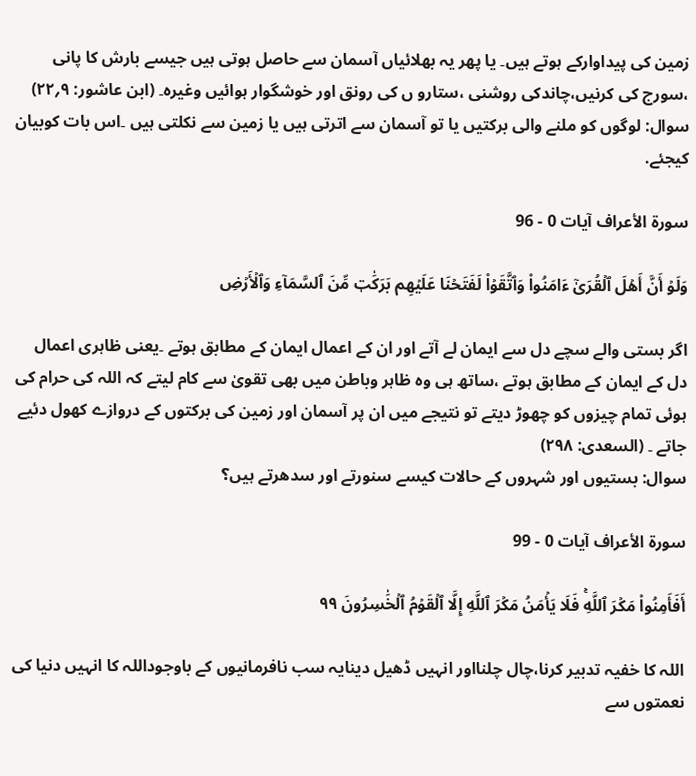زمین کی پیداوارکے ہوتے ہیں۔ یا پھر یہ بھلائیاں آسمان سے حاصل ہوتی ہیں جیسے بارش کا پانی ،سورج کی کرنیں،چاندکی روشنی ،ستارو ں کی رونق اور خوشگوار ہوائیں وغیرہ۔ (ابن عاشور: ۹؍۲۲)
سوال: لوگوں کو ملنے والی برکتیں یا تو آسمان سے اترتی ہیں یا زمین سے نکلتی ہیں ۔اس بات کوبیان کیجئے.

سورۃ الأعراف آیات 0 - 96

وَلَوۡ أَنَّ أَهۡلَ ٱلۡقُرَىٰٓ ءَامَنُواْ وَٱتَّقَوۡاْ لَفَتَحۡنَا عَلَيۡهِم بَرَكَٰتٖ مِّنَ ٱلسَّمَآءِ وَٱلۡأَرۡضِ

اگر بستی والے سچے دل سے ایمان لے آتے اور ان کے اعمال ایمان کے مطابق ہوتے ۔یعنی ظاہری اعمال دل کے ایمان کے مطابق ہوتے ،ساتھ ہی وہ ظاہر وباطن میں بھی تقویٰ سے کام لیتے کہ اللہ کی حرام کی ہوئی تمام چیزوں کو چھوڑ دیتے تو نتیجے میں ان پر آسمان اور زمین کی برکتوں کے دروازے کھول دئیے جاتے ۔ (السعدی: ۲۹۸)
سوال: بستیوں اور شہروں کے حالات کیسے سنورتے اور سدھرتے ہیں؟

سورۃ الأعراف آیات 0 - 99

أَفَأَمِنُواْ مَكۡرَ ٱللَّهِۚ فَلَا يَأۡمَنُ مَكۡرَ ٱللَّهِ إِلَّا ٱلۡقَوۡمُ ٱلۡخَٰسِرُونَ ٩٩

اللہ کا خفیہ تدبیر کرنا،چال چلنااور انہیں ڈھیل دینایہ سب نافرمانیوں کے باوجوداللہ کا انہیں دنیا کی نعمتوں سے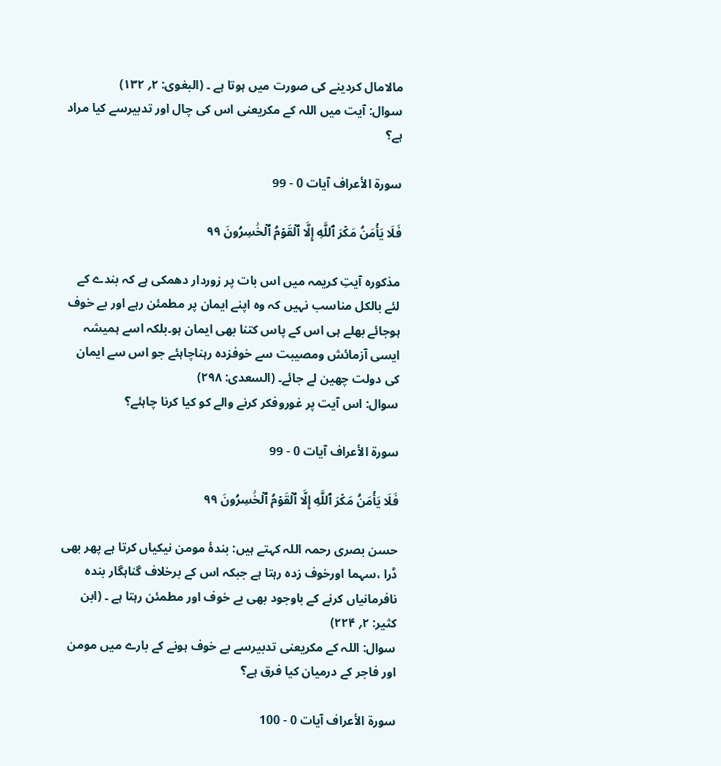مالامال کردینے کی صورت میں ہوتا ہے ۔ (البغوی: ۲؍ ۱۳۲)
سوال: آیت میں اللہ کے مکریعنی اس کی چال اور تدبیرسے کیا مراد ہے؟

سورۃ الأعراف آیات 0 - 99

فَلَا يَأۡمَنُ مَكۡرَ ٱللَّهِ إِلَّا ٱلۡقَوۡمُ ٱلۡخَٰسِرُونَ ٩٩

مذکورہ آیتِ کریمہ میں اس بات پر زوردار دھمکی ہے کہ بندے کے لئے بالکل مناسب نہیں کہ وہ اپنے ایمان پر مطمئن رہے اور بے خوف ہوجائے بھلے ہی اس کے پاس کتنا بھی ایمان ہو۔بلکہ اسے ہمیشہ ایسی آزمائش ومصیبت سے خوفزدہ رہناچاہئے جو اس سے ایمان کی دولت چھین لے جائے۔ (السعدی: ۲۹۸)
سوال: اس آیت پر غوروفکر کرنے والے کو کیا کرنا چاہئے؟

سورۃ الأعراف آیات 0 - 99

فَلَا يَأۡمَنُ مَكۡرَ ٱللَّهِ إِلَّا ٱلۡقَوۡمُ ٱلۡخَٰسِرُونَ ٩٩

حسن بصری رحمہ اللہ کہتے ہیں: بندۂ مومن نیکیاں کرتا ہے پھر بھی ڈرا ،سہما اورخوف زدہ رہتا ہے جبکہ اس کے برخلاف گناہگار بندہ نافرمانیاں کرنے کے باوجود بھی بے خوف اور مطمئن رہتا ہے ۔ (ابن کثیر: ۲؍ ۲۲۴)
سوال: اللہ کے مکریعنی تدبیرسے بے خوف ہونے کے بارے میں مومن اور فاجر کے درمیان کیا فرق ہے؟

سورۃ الأعراف آیات 0 - 100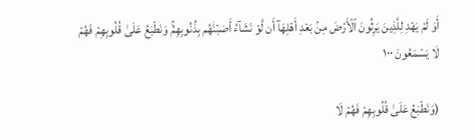أَوَ لَمۡ يَهۡدِ لِلَّذِينَ يَرِثُونَ ٱلۡأَرۡضَ مِنۢ بَعۡدِ أَهۡلِهَآ أَن لَّوۡ نَشَآءُ أَصَبۡنَٰهُم بِذُنُوبِهِمۡۚ وَنَطۡبَعُ عَلَىٰ قُلُوبِهِمۡ فَهُمۡ لَا يَسۡمَعُونَ ١٠٠

(وَنَطۡبَعُ عَلَىٰ قُلُوبِهِمۡ فَهُمۡ لَا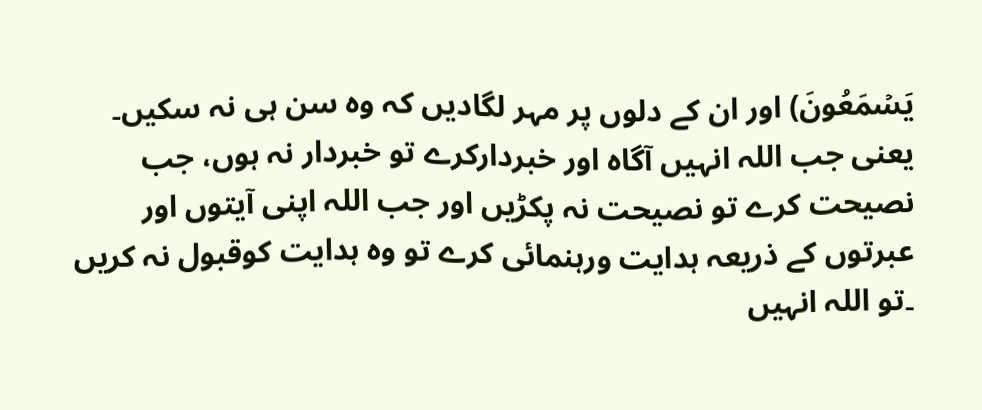يَسۡمَعُونَ) اور ان کے دلوں پر مہر لگادیں کہ وہ سن ہی نہ سکیں۔ یعنی جب اللہ انہیں آگاہ اور خبردارکرے تو خبردار نہ ہوں، جب نصیحت کرے تو نصیحت نہ پکڑیں اور جب اللہ اپنی آیتوں اور عبرتوں کے ذریعہ ہدایت ورہنمائی کرے تو وہ ہدایت کوقبول نہ کریں ۔تو اللہ انہیں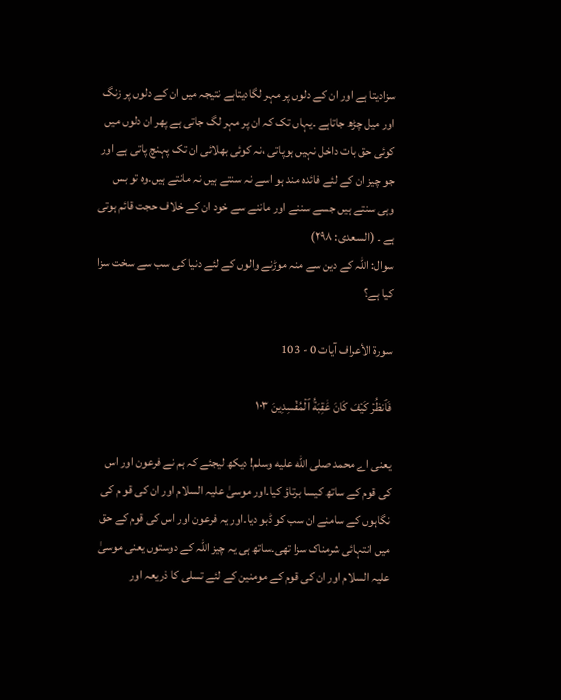سزادیتا ہے اور ان کے دلوں پر مہر لگادیتاہے نتیجہ میں ان کے دلوں پر زنگ اور میل چڑھ جاتاہے ۔یہاں تک کہ ان پر مہر لگ جاتی ہے پھر ان دلوں میں کوئی حق بات داخل نہیں ہوپاتی ،نہ کوئی بھلائی ان تک پہنچ پاتی ہے اور جو چیز ان کے لئے فائدہ مند ہو اسے نہ سنتے ہیں نہ مانتے ہیں۔وہ تو بس وہی سنتے ہیں جسے سننے اور ماننے سے خود ان کے خلاف حجت قائم ہوتی ہے ۔ (السعدی: ۲۹۸)
سوال: اللہ کے دین سے منہ موڑنے والوں کے لئے دنیا کی سب سے سخت سزا کیا ہے؟

سورۃ الأعراف آیات 0 - 103

فَٱنظُرۡ كَيۡفَ كَانَ عَٰقِبَةُ ٱلۡمُفۡسِدِينَ ١٠٣

یعنی اے محمد صلى الله عليه وسلم! دیکھ لیجئے کہ ہم نے فرعون اور اس کی قوم کے ساتھ کیسا برتاؤ کیا۔اور موسیٰ علیہ السلام اور ان کی قو م کی نگاہوں کے سامنے ان سب کو ڈبو دیا۔اور یہ فرعون اور اس کی قوم کے حق میں انتہائی شرمناک سزا تھی۔ساتھ ہی یہ چیز اللہ کے دوستوں یعنی موسیٰ علیہ السلام اور ان کی قوم کے مومنین کے لئے تسلی کا ذریعہ اور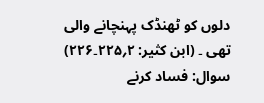دلوں کو ٹھنڈک پہنچانے والی تھی ۔ (ابن کثیر: ۲؍۲۲۵۔۲۲۶)
سوال: فساد کرنے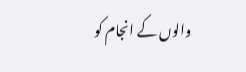والوں کے انجام کو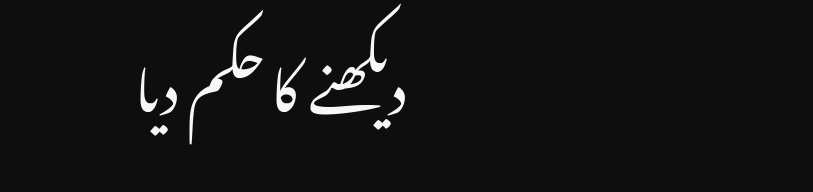دیکھنے کا حکم دیا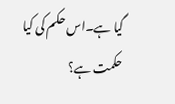گیا ہے۔اس حکم کی کیا حکمت ہے؟